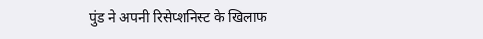पुंड ने अपनी रिसेप्शनिस्ट के खिलाफ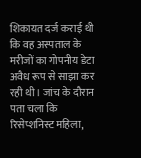शिकायत दर्ज कराई थी कि वह अस्पताल के मरीजों का गोपनीय डेटा अवैध रूप से साझा कर रही थी। जांच के दौरान पता चला कि रिसेप्शनिस्ट महिला,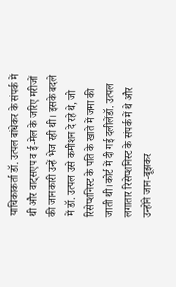याचिकाकर्ता डॉ. उत्पल बांधेकर के संपर्क में थी और वाट्सएप व ई-मेल के जरिए मरीजों की जानकारी उन्हें भेज रही थी। इसके बदले में डॉ. उत्पल उसे कमीशन दे रहे थे, जो रिसेप्शनिस्ट के पति के खाते में जमा की जाती थी।कोर्ट में दी गई दलीलेंडॉ. उत्पल लगातार रिसेप्शनिस्ट के संपर्क में थे और उन्होंने जान-बूझकर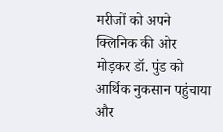मरीजों को अपने क्लिनिक की ओर मोड़कर डॉ. पुंड को आर्थिक नुकसान पहुंचाया और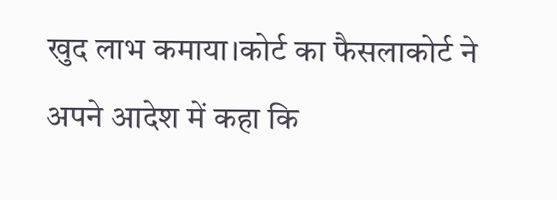खुद लाभ कमाया।कोर्ट का फैसलाकोर्ट ने अपने आदेश में कहा कि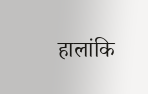हालांकि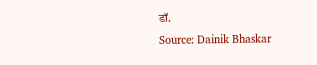डॉ.
Source: Dainik Bhaskar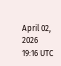April 02, 2026 19:16 UTC